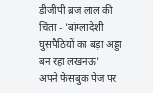डीजीपी ब्रज लाल की चिंता - 'बांग्लादेशी घुसपैठियों का बड़ा अड्डा बन रहा लखनऊ'
अपने फेसबुक पेज पर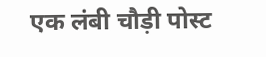एक लंबी चौड़ी पोस्ट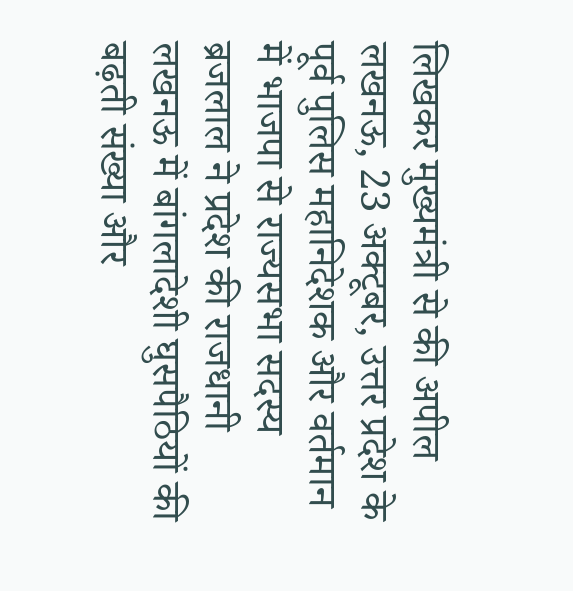लिखकर मुख्यमंत्री से की अपील
लखनऊ, 23 अक्टूबर, उत्तर प्रदेश के पूर्व पुलिस महानिदेशक और वर्तमान में भाजपा से राज्यसभा सदस्य ब्रजलाल ने प्रदेश की राजधानी लखनऊ में बांगलादेशी घुसपैठियों की बढ़ती संख्या और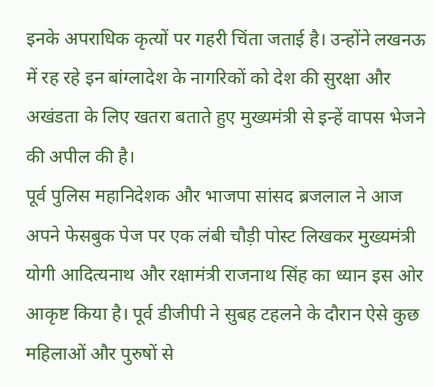इनके अपराधिक कृत्यों पर गहरी चिंता जताई है। उन्होंने लखनऊ में रह रहे इन बांग्लादेश के नागरिकों को देश की सुरक्षा और अखंडता के लिए खतरा बताते हुए मुख्यमंत्री से इन्हें वापस भेजने की अपील की है।
पूर्व पुलिस महानिदेशक और भाजपा सांसद ब्रजलाल ने आज अपने फेसबुक पेज पर एक लंबी चौड़ी पोस्ट लिखकर मुख्यमंत्री योगी आदित्यनाथ और रक्षामंत्री राजनाथ सिंह का ध्यान इस ओर आकृष्ट किया है। पूर्व डीजीपी ने सुबह टहलने के दौरान ऐसे कुछ महिलाओं और पुरुषों से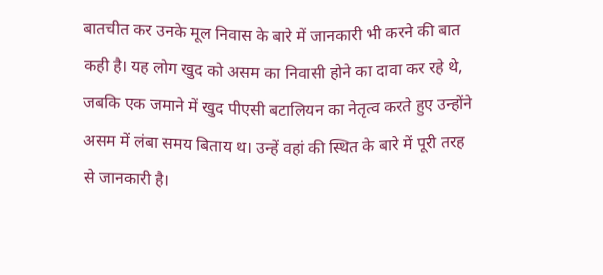बातचीत कर उनके मूल निवास के बारे में जानकारी भी करने की बात कही है। यह लोग खुद को असम का निवासी होने का दावा कर रहे थे, जबकि एक जमाने में खुद पीएसी बटालियन का नेतृत्व करते हुए उन्होंने असम में लंबा समय बिताय थ। उन्हें वहां की स्थित के बारे में पूरी तरह से जानकारी है।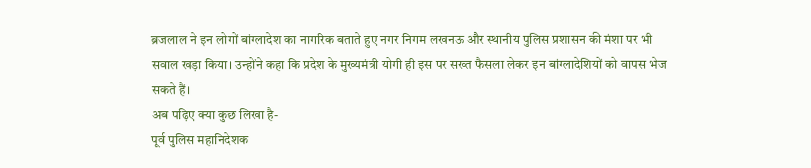ब्रजलाल ने इन लोगों बांग्लादेश का नागरिक बताते हुए नगर निगम लखनऊ और स्थानीय पुलिस प्रशासन की मंशा पर भी सवाल खड़ा किया। उन्होंने कहा कि प्रदेश के मुख्यमंत्री योगी ही इस पर सख्त फैसला लेकर इन बांग्लादेशियों को वापस भेज सकते हैं।
अब पढ़िए क्या कुछ लिखा है-
पूर्व पुलिस महानिदेशक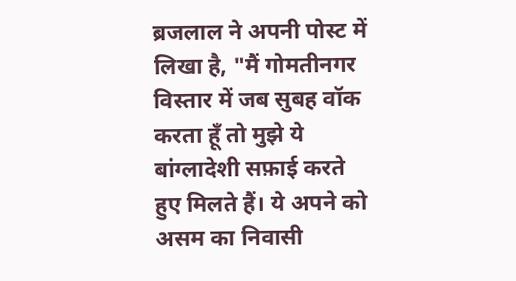ब्रजलाल ने अपनी पोस्ट में लिखा है, "मैं गोमतीनगर विस्तार में जब सुबह वॉक करता हूँ तो मुझे ये बांग्लादेशी सफ़ाई करते हुए मिलते हैं। ये अपने को असम का निवासी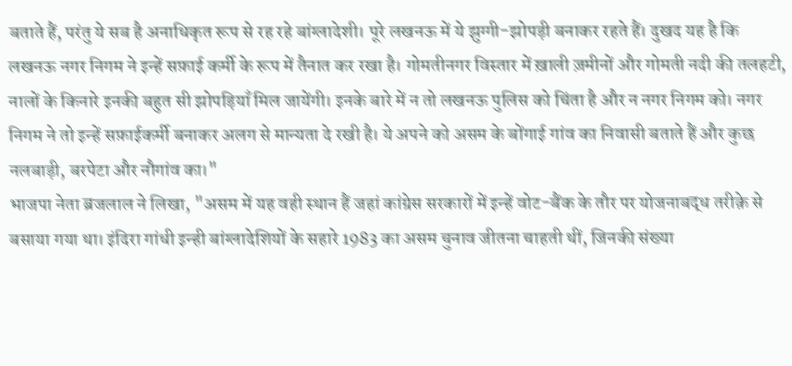बताते हैं, परंतु ये सब है अनाधिकृत रूप से रह रहे बांग्लादेशी। पूरे लखनऊ में ये झुग्गी-झोपड़ी बनाकर रहते हैं। दुखद यह है कि लखनऊ नगर निगम ने इन्हें सफ़ाई कर्मी के रूप में तैनात कर रखा है। गोमतीनगर विस्तार में ख़ाली ज़मीनों और गोमती नदी की तलहटी, नालों के किनारे इनकी बहुत सी झोपड़ियाँ मिल जायेंगी। इनके बारे में न तो लखनऊ पुलिस को चिंता है और न नगर निगम को। नगर निगम ने तो इन्हें सफ़ाईकर्मी बनाकर अलग से मान्यता दे रखी है। ये अपने को असम के बोंगाई गांव का निवासी बताते हैं और कुछ नलबाड़ी, बरपेटा और नौगांव का।"
भाजपा नेता ब्रजलाल ने लिखा, "असम में यह वही स्थान हैं जहां कांग्रेस सरकारों में इन्हें वोट-बैंक के तौर पर योजनाबद्ध तरीक़े से बसाया गया था। इंदिरा गांधी इन्ही बांग्लादेशियों के सहारे 1983 का असम चुनाव जीतना चाहती थीं, जिनकी संख्या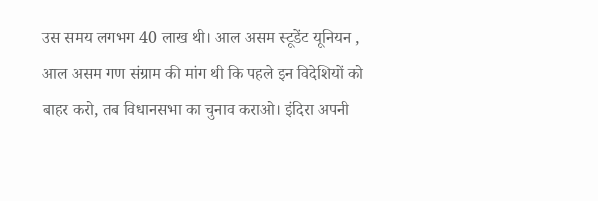उस समय लगभग 40 लाख थी। आल असम स्टूडेंट यूनियन , आल असम गण संग्राम की मांग थी कि पहले इन विदेशियों को बाहर करो, तब विधानसभा का चुनाव कराओ। इंदिरा अपनी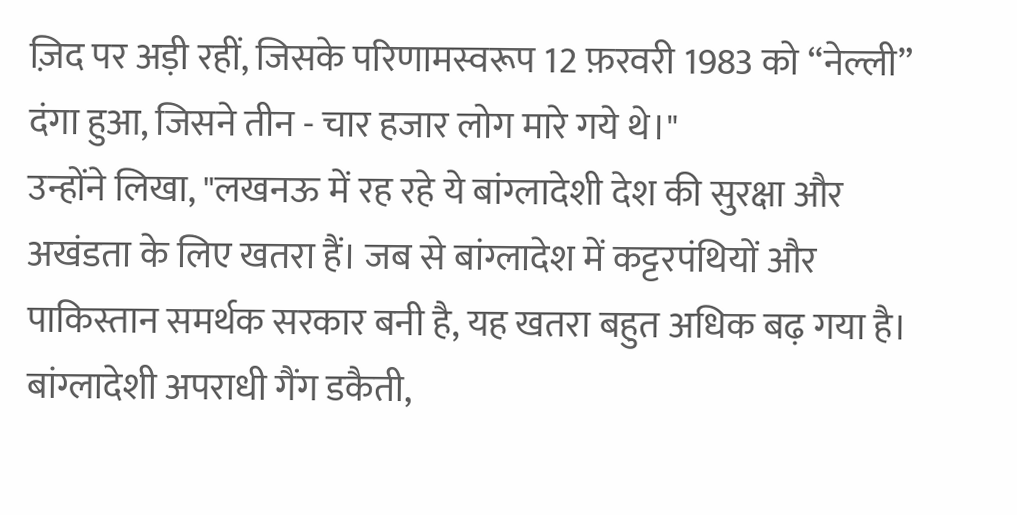ज़िद पर अड़ी रहीं, जिसके परिणामस्वरूप 12 फ़रवरी 1983 को “नेल्ली” दंगा हुआ, जिसने तीन - चार हजार लोग मारे गये थे।"
उन्होंने लिखा, "लखनऊ में रह रहे ये बांग्लादेशी देश की सुरक्षा और अखंडता के लिए खतरा हैं। जब से बांग्लादेश में कट्टरपंथियों और पाकिस्तान समर्थक सरकार बनी है, यह खतरा बहुत अधिक बढ़ गया है। बांग्लादेशी अपराधी गैंग डकैती,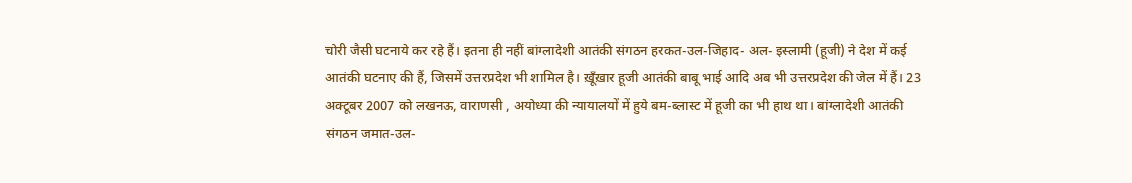चोरी जैसी घटनाये कर रहे हैं। इतना ही नहीं बांग्लादेशी आतंकी संगठन हरकत-उल-जिहाद- अल- इस्लामी (हूजी) ने देश में कई आतंकी घटनाए की हैं, जिसमें उत्तरप्रदेश भी शामिल है। ख़ूँख़ार हूजी आतंकी बाबू भाई आदि अब भी उत्तरप्रदेश की जेल में हैं। 23 अक्टूबर 2007 को लखनऊ, वाराणसी , अयोध्या की न्यायालयों में हुये बम-ब्लास्ट में हूजी का भी हाथ था। बांग्लादेशी आतंकी संगठन जमात-उल-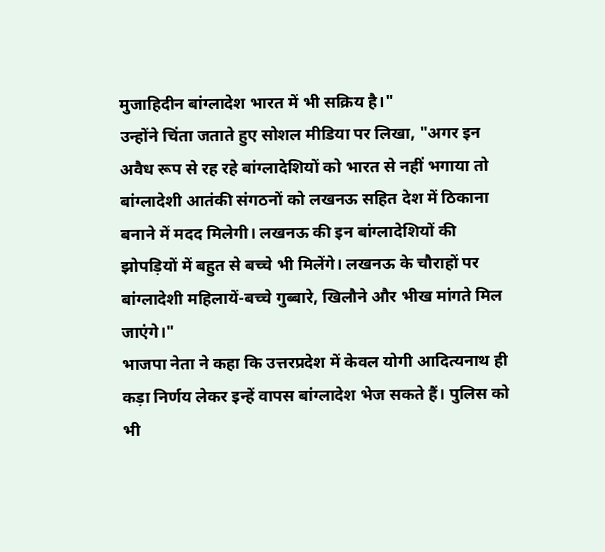मुजाहिदीन बांग्लादेश भारत में भी सक्रिय है।"
उन्होंने चिंता जताते हुए सोशल मीडिया पर लिखा, "अगर इन अवैध रूप से रह रहे बांग्लादेशियों को भारत से नहीं भगाया तो बांग्लादेशी आतंकी संगठनों को लखनऊ सहित देश में ठिकाना बनाने में मदद मिलेगी। लखनऊ की इन बांग्लादेशियों की झोपड़ियों में बहुत से बच्चे भी मिलेंगे। लखनऊ के चौराहों पर बांग्लादेशी महिलायें-बच्चे गुब्बारे, खिलौने और भीख मांगते मिल जाएंगे।"
भाजपा नेता ने कहा कि उत्तरप्रदेश में केवल योगी आदित्यनाथ ही कड़ा निर्णय लेकर इन्हें वापस बांग्लादेश भेज सकते हैं। पुलिस को भी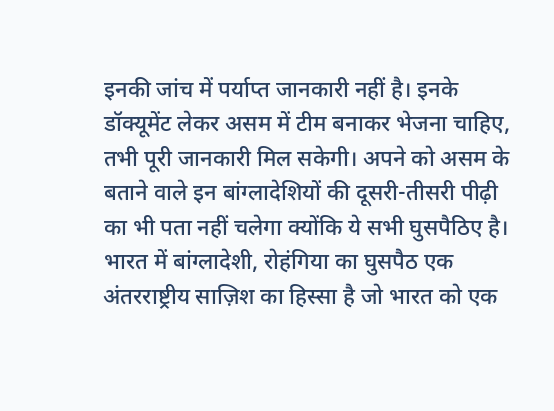इनकी जांच में पर्याप्त जानकारी नहीं है। इनके डॉक्यूमेंट लेकर असम में टीम बनाकर भेजना चाहिए, तभी पूरी जानकारी मिल सकेगी। अपने को असम के बताने वाले इन बांग्लादेशियों की दूसरी-तीसरी पीढ़ी का भी पता नहीं चलेगा क्योंकि ये सभी घुसपैठिए है। भारत में बांग्लादेशी, रोहंगिया का घुसपैठ एक अंतरराष्ट्रीय साज़िश का हिस्सा है जो भारत को एक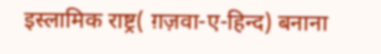इस्लामिक राष्ट्र( ग़ज़वा-ए-हिन्द) बनाना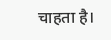चाहता है।